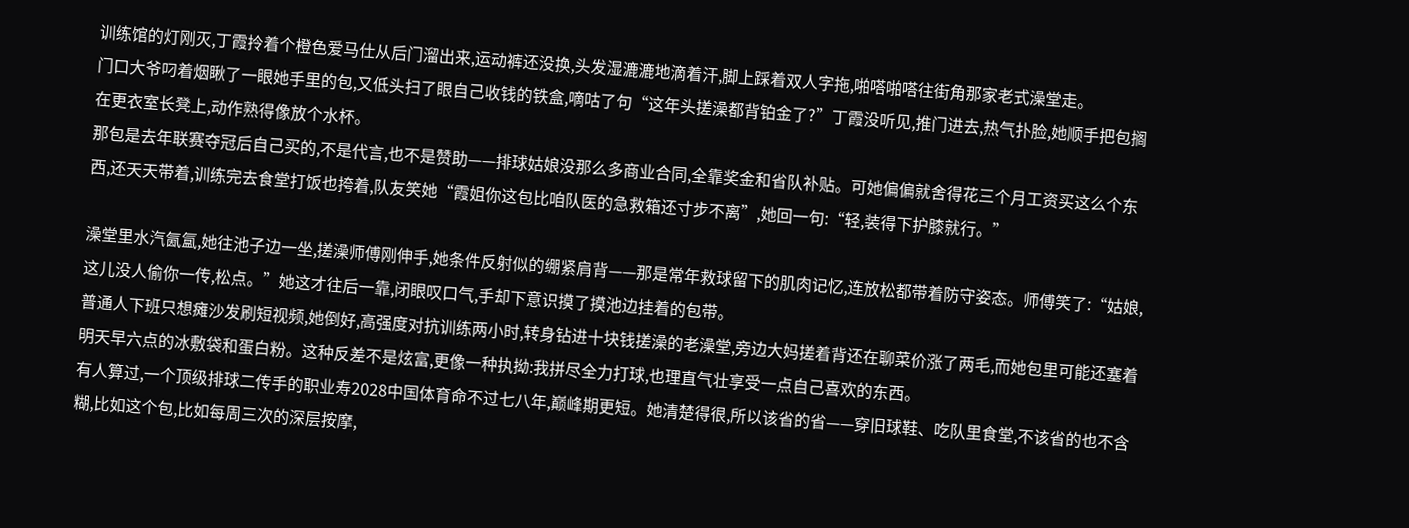训练馆的灯刚灭,丁霞拎着个橙色爱马仕从后门溜出来,运动裤还没换,头发湿漉漉地滴着汗,脚上踩着双人字拖,啪嗒啪嗒往街角那家老式澡堂走。
门口大爷叼着烟瞅了一眼她手里的包,又低头扫了眼自己收钱的铁盒,嘀咕了句“这年头搓澡都背铂金了?”丁霞没听见,推门进去,热气扑脸,她顺手把包搁在更衣室长凳上,动作熟得像放个水杯。
那包是去年联赛夺冠后自己买的,不是代言,也不是赞助——排球姑娘没那么多商业合同,全靠奖金和省队补贴。可她偏偏就舍得花三个月工资买这么个东西,还天天带着,训练完去食堂打饭也挎着,队友笑她“霞姐你这包比咱队医的急救箱还寸步不离”,她回一句:“轻,装得下护膝就行。”

澡堂里水汽氤氲,她往池子边一坐,搓澡师傅刚伸手,她条件反射似的绷紧肩背——那是常年救球留下的肌肉记忆,连放松都带着防守姿态。师傅笑了:“姑娘,这儿没人偷你一传,松点。”她这才往后一靠,闭眼叹口气,手却下意识摸了摸池边挂着的包带。
普通人下班只想瘫沙发刷短视频,她倒好,高强度对抗训练两小时,转身钻进十块钱搓澡的老澡堂,旁边大妈搓着背还在聊菜价涨了两毛,而她包里可能还塞着明天早六点的冰敷袋和蛋白粉。这种反差不是炫富,更像一种执拗:我拼尽全力打球,也理直气壮享受一点自己喜欢的东西。
有人算过,一个顶级排球二传手的职业寿2028中国体育命不过七八年,巅峰期更短。她清楚得很,所以该省的省——穿旧球鞋、吃队里食堂,不该省的也不含糊,比如这个包,比如每周三次的深层按摩,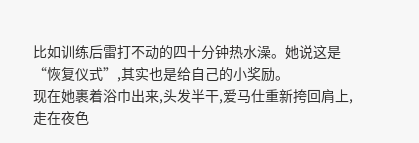比如训练后雷打不动的四十分钟热水澡。她说这是“恢复仪式”,其实也是给自己的小奖励。
现在她裹着浴巾出来,头发半干,爱马仕重新挎回肩上,走在夜色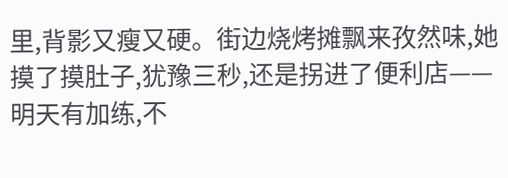里,背影又瘦又硬。街边烧烤摊飘来孜然味,她摸了摸肚子,犹豫三秒,还是拐进了便利店——明天有加练,不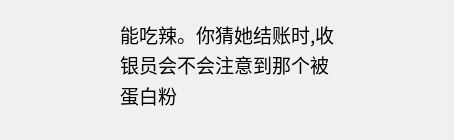能吃辣。你猜她结账时,收银员会不会注意到那个被蛋白粉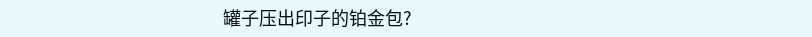罐子压出印子的铂金包?